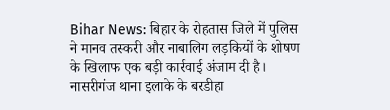Bihar News: बिहार के रोहतास जिले में पुलिस ने मानव तस्करी और नाबालिग लड़कियों के शोषण के खिलाफ एक बड़ी कार्रवाई अंजाम दी है। नासरीगंज थाना इलाके के बरडीहा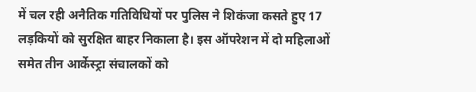में चल रही अनैतिक गतिविधियों पर पुलिस ने शिकंजा कसते हुए 17 लड़कियों को सुरक्षित बाहर निकाला है। इस ऑपरेशन में दो महिलाओं समेत तीन आर्केस्ट्रा संचालकों को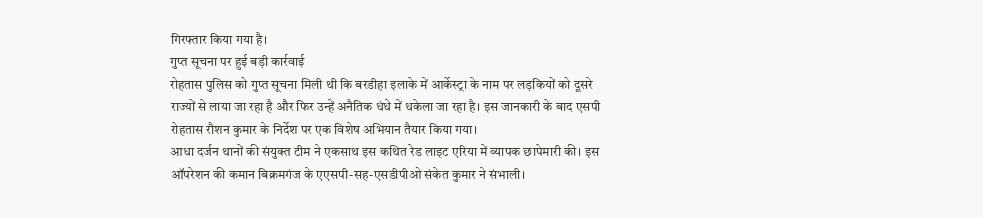गिरफ्तार किया गया है।
गुप्त सूचना पर हुई बड़ी कार्रवाई
रोहतास पुलिस को गुप्त सूचना मिली थी कि बरडीहा इलाके में आर्केस्ट्रा के नाम पर लड़कियों को दूसरे राज्यों से लाया जा रहा है और फिर उन्हें अनैतिक धंधे में धकेला जा रहा है। इस जानकारी के बाद एसपी रोहतास रौशन कुमार के निर्देश पर एक विशेष अभियान तैयार किया गया।
आधा दर्जन थानों की संयुक्त टीम ने एकसाथ इस कथित रेड लाइट एरिया में व्यापक छापेमारी की। इस ऑपरेशन की कमान बिक्रमगंज के एएसपी-सह-एसडीपीओ संकेत कुमार ने संभाली।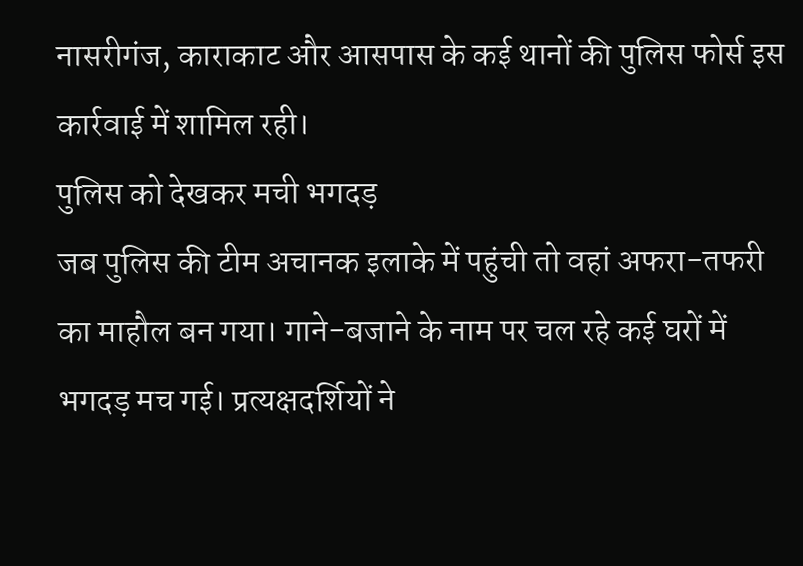नासरीगंज, काराकाट और आसपास के कई थानों की पुलिस फोर्स इस कार्रवाई में शामिल रही।
पुलिस को देखकर मची भगदड़
जब पुलिस की टीम अचानक इलाके में पहुंची तो वहां अफरा-तफरी का माहौल बन गया। गाने-बजाने के नाम पर चल रहे कई घरों में भगदड़ मच गई। प्रत्यक्षदर्शियों ने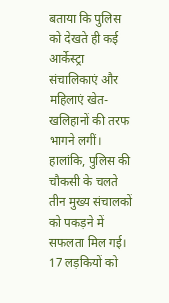बताया कि पुलिस को देखते ही कई आर्केस्ट्रा संचालिकाएं और महिलाएं खेत-खलिहानों की तरफ भागने लगीं। हालांकि, पुलिस की चौकसी के चलते तीन मुख्य संचालकों को पकड़ने में सफलता मिल गई।
17 लड़कियों को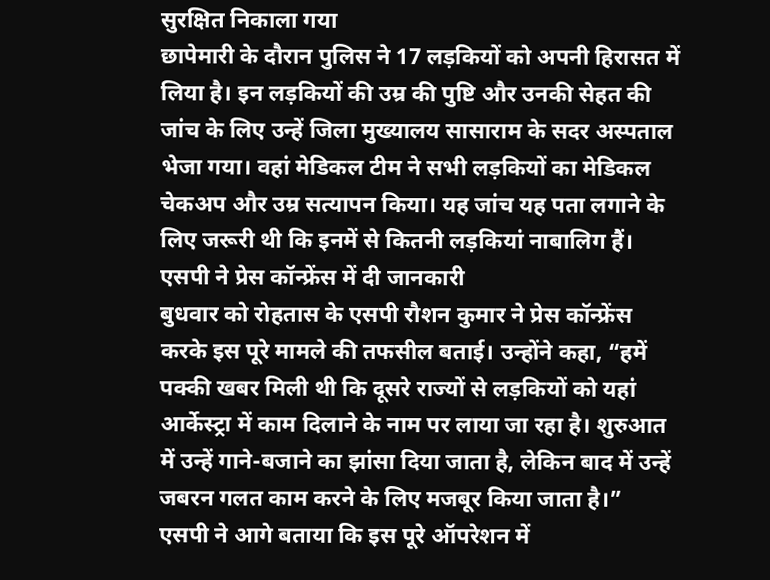सुरक्षित निकाला गया
छापेमारी के दौरान पुलिस ने 17 लड़कियों को अपनी हिरासत में लिया है। इन लड़कियों की उम्र की पुष्टि और उनकी सेहत की जांच के लिए उन्हें जिला मुख्यालय सासाराम के सदर अस्पताल भेजा गया। वहां मेडिकल टीम ने सभी लड़कियों का मेडिकल चेकअप और उम्र सत्यापन किया। यह जांच यह पता लगाने के लिए जरूरी थी कि इनमें से कितनी लड़कियां नाबालिग हैं।
एसपी ने प्रेस कॉन्फ्रेंस में दी जानकारी
बुधवार को रोहतास के एसपी रौशन कुमार ने प्रेस कॉन्फ्रेंस करके इस पूरे मामले की तफसील बताई। उन्होंने कहा, “हमें पक्की खबर मिली थी कि दूसरे राज्यों से लड़कियों को यहां आर्केस्ट्रा में काम दिलाने के नाम पर लाया जा रहा है। शुरुआत में उन्हें गाने-बजाने का झांसा दिया जाता है, लेकिन बाद में उन्हें जबरन गलत काम करने के लिए मजबूर किया जाता है।”
एसपी ने आगे बताया कि इस पूरे ऑपरेशन में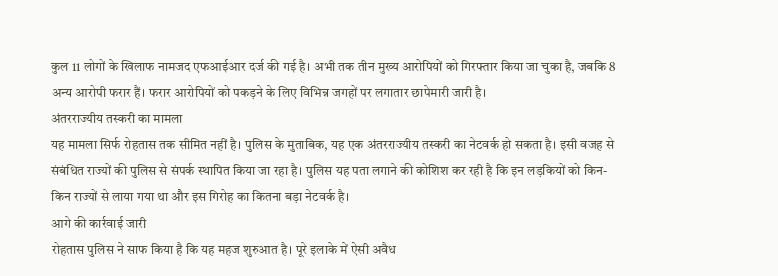कुल 11 लोगों के खिलाफ नामजद एफआईआर दर्ज की गई है। अभी तक तीन मुख्य आरोपियों को गिरफ्तार किया जा चुका है, जबकि 8 अन्य आरोपी फरार हैं। फरार आरोपियों को पकड़ने के लिए विभिन्न जगहों पर लगातार छापेमारी जारी है।
अंतरराज्यीय तस्करी का मामला
यह मामला सिर्फ रोहतास तक सीमित नहीं है। पुलिस के मुताबिक, यह एक अंतरराज्यीय तस्करी का नेटवर्क हो सकता है। इसी वजह से संबंधित राज्यों की पुलिस से संपर्क स्थापित किया जा रहा है। पुलिस यह पता लगाने की कोशिश कर रही है कि इन लड़कियों को किन-किन राज्यों से लाया गया था और इस गिरोह का कितना बड़ा नेटवर्क है।
आगे की कार्रवाई जारी
रोहतास पुलिस ने साफ किया है कि यह महज शुरुआत है। पूरे इलाके में ऐसी अवैध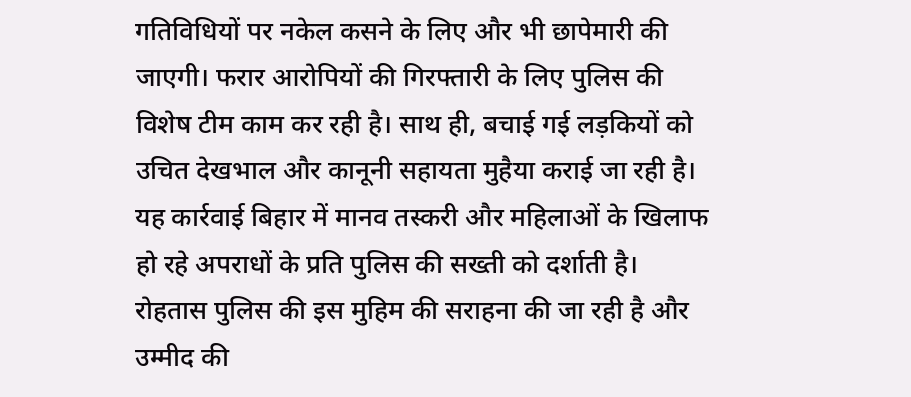गतिविधियों पर नकेल कसने के लिए और भी छापेमारी की जाएगी। फरार आरोपियों की गिरफ्तारी के लिए पुलिस की विशेष टीम काम कर रही है। साथ ही, बचाई गई लड़कियों को उचित देखभाल और कानूनी सहायता मुहैया कराई जा रही है।
यह कार्रवाई बिहार में मानव तस्करी और महिलाओं के खिलाफ हो रहे अपराधों के प्रति पुलिस की सख्ती को दर्शाती है। रोहतास पुलिस की इस मुहिम की सराहना की जा रही है और उम्मीद की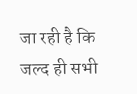जा रही है कि जल्द ही सभी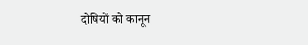दोषियों को कानून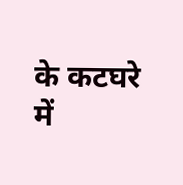के कटघरे में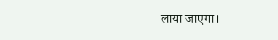लाया जाएगा।